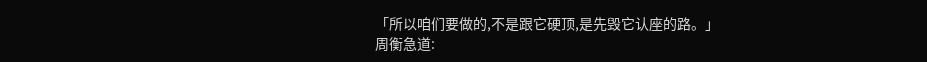「所以咱们要做的,不是跟它硬顶,是先毁它认座的路。」
周衡急道: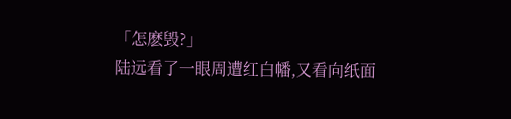「怎麽毁?」
陆远看了一眼周遭红白幡,又看向纸面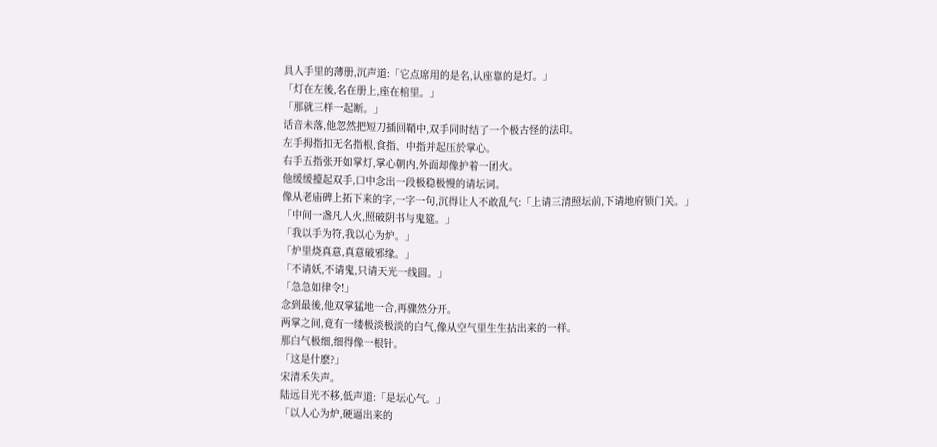具人手里的薄册,沉声道:「它点席用的是名,认座靠的是灯。」
「灯在左後,名在册上,座在棺里。」
「那就三样一起断。」
话音未落,他忽然把短刀插回鞘中,双手同时结了一个极古怪的法印。
左手拇指扣无名指根,食指、中指并起压於掌心。
右手五指张开如掌灯,掌心朝内,外面却像护着一团火。
他缓缓擡起双手,口中念出一段极稳极慢的请坛词。
像从老庙碑上拓下来的字,一字一句,沉得让人不敢乱气:「上请三清照坛前,下请地府锁门关。」
「中间一盏凡人火,照破阴书与鬼筵。」
「我以手为符,我以心为炉。」
「炉里烧真意,真意破邪缘。」
「不请妖,不请鬼,只请天光一线圆。」
「急急如律令!」
念到最後,他双掌猛地一合,再骤然分开。
两掌之间,竟有一缕极淡极淡的白气,像从空气里生生拈出来的一样。
那白气极细,细得像一根针。
「这是什麽?」
宋清禾失声。
陆远目光不移,低声道:「是坛心气。」
「以人心为炉,硬逼出来的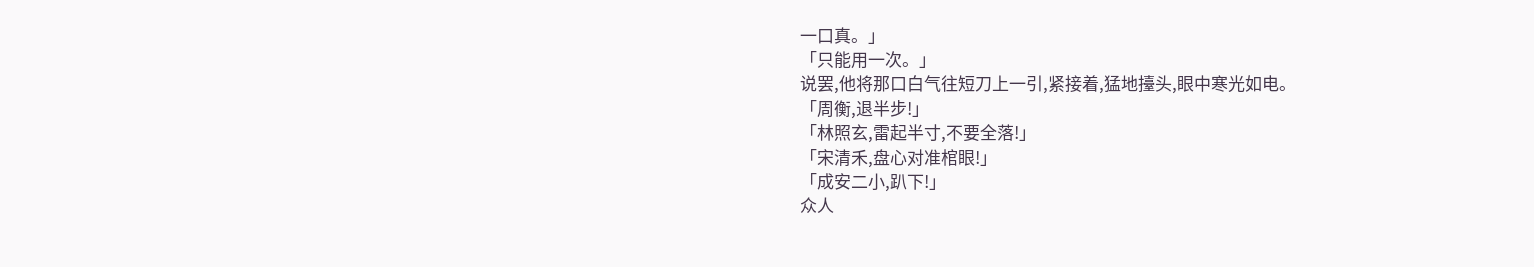一口真。」
「只能用一次。」
说罢,他将那口白气往短刀上一引,紧接着,猛地擡头,眼中寒光如电。
「周衡,退半步!」
「林照玄,雷起半寸,不要全落!」
「宋清禾,盘心对准棺眼!」
「成安二小,趴下!」
众人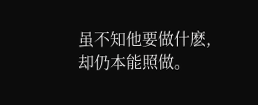虽不知他要做什麽,却仍本能照做。